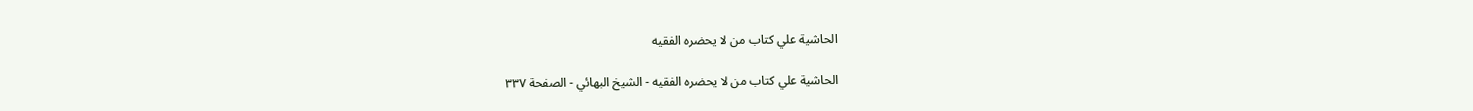الحاشية علي كتاب من لا يحضره الفقيه

الحاشية علي كتاب من لا يحضره الفقيه - الشيخ البهائي - الصفحة ٣٣٧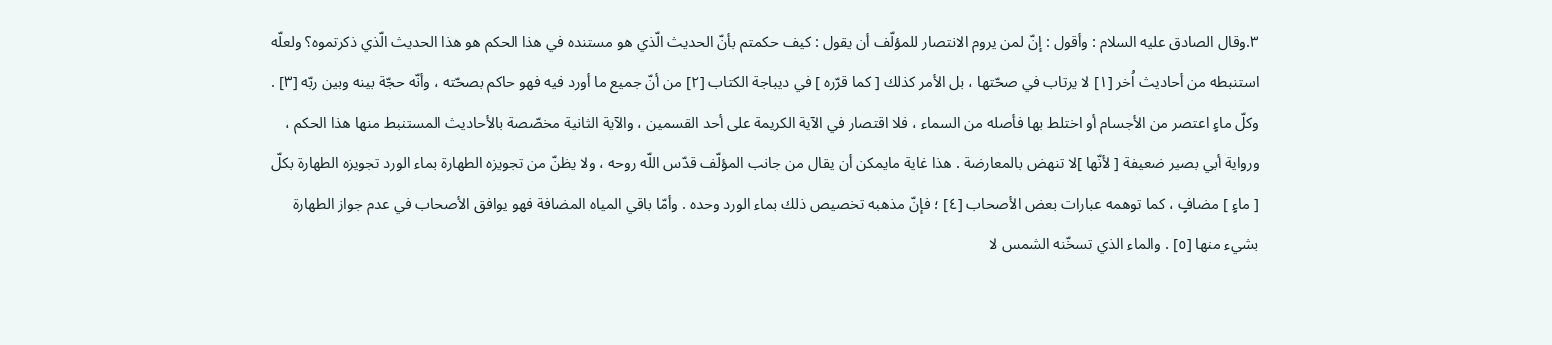٣.وقال الصادق عليه السلام : وأقول : إنّ لمن يروم الانتصار للمؤلّف أن يقول : كيف حكمتم بأنّ الحديث الّذي هو مستنده في هذا الحكم هو هذا الحديث الّذي ذكرتموه؟ ولعلّه استنبطه من أحاديث اُخر [١] لا يرتاب في صحّتها ، بل الأمر كذلك [ كما قرّره ] في ديباجة الكتاب [٢] من أنّ جميع ما أورد فيه فهو حاكم بصحّته ، وأنّه حجّة بينه وبين ربّه [٣] . وكلّ ماءٍ اعتصر من الأجسام أو اختلط بها فأصله من السماء ، فلا اقتصار في الآية الكريمة على أحد القسمين ، والآية الثانية مخصّصة بالأحاديث المستنبط منها هذا الحكم ، ورواية أبي بصير ضعيفة [ لأنّها ]لا تنهض بالمعارضة . هذا غاية مايمكن أن يقال من جانب المؤلّف قدّس اللّه روحه ، ولا يظنّ من تجويزه الطهارة بماء الورد تجويزه الطهارة بكلّ [ ماءٍ ] مضافٍ ، كما توهمه عبارات بعض الأصحاب [٤] ؛ فإنّ مذهبه تخصيص ذلك بماء الورد وحده . وأمّا باقي المياه المضافة فهو يوافق الأصحاب في عدم جواز الطهارة بشيء منها [٥] . والماء الذي تسخّنه الشمس لا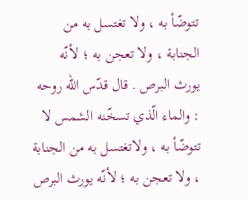تتوضّأ به ، ولا تغتسل به من الجنابة ، ولا تعجن به ؛ لأنّه يورث البرص . قال قدّس اللّه روحه : والماء الّذي تسخّنه الشمس لا تتوضّأ به ، ولاتغتسل به من الجنابة ، ولا تعجن به ؛ لأنّه يورث البرص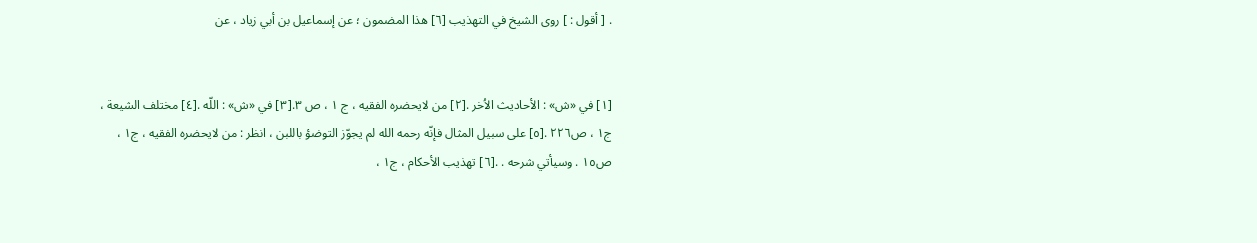. [ أقول : ] روى الشيخ في التهذيب [٦] هذا المضمون ؛ عن إسماعيل بن أبي زياد ، عن


[١] في «ش» : الأحاديث الاُخر .[٢] من لايحضره الفقيه ، ج ١ ، ص ٣.[٣] في «ش» : اللّه .[٤] مختلف الشيعة ، ج١ ، ص٢٢٦ .[٥] على سبيل المثال فإنّه رحمه الله لم يجوّز التوضؤ باللبن ، انظر : من لايحضره الفقيه ، ج١ ، ص١٥ . وسيأتي شرحه . .[٦] تهذيب الأحكام ، ج١ ،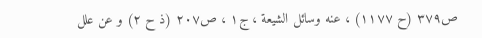ص٣٧٩ (ح ١١٧٧) ، عنه وسائل الشيعة ، ج١ ، ص٢٠٧ (ذ ح ٢) و عن علل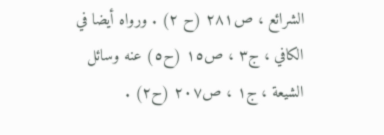الشرائع ، ص٢٨١ (ح ٢) . ورواه أيضا في الكافي ، ج٣ ، ص١٥ (ح٥) عنه وسائل الشيعة ، ج١ ، ص٢٠٧ (ح٢) .